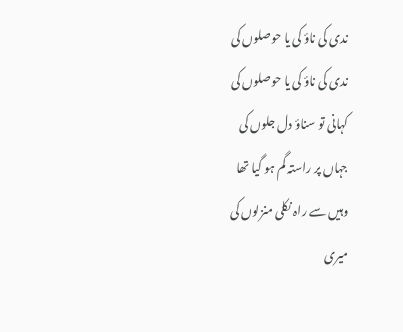ندی کی ناؤ کی یا حوصلوں کی
ندی کی ناؤ کی یا حوصلوں کی
کہانی تو سناؤ دل جلوں کی
جہاں پر راستہ گم ہو گیا تھا
وہیں سے راہ نکلی منزلوں کی
میری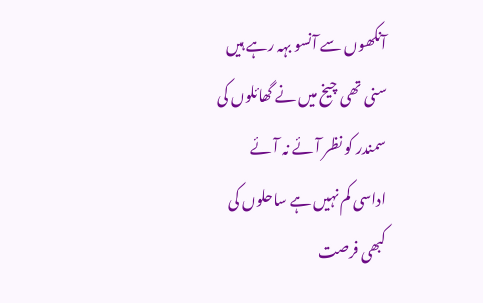آنکھوں سے آنسو بہہ رہے ہیں
سنی تھی چیخ میں نے گھائلوں کی
سمندر کو نظر آئے نہ آئے
اداسی کم نہیں ہے ساحلوں کی
کبھی فرصت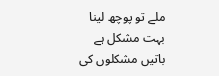ملے تو پوچھ لینا
بہت مشکل ہے باتیں مشکلوں کی